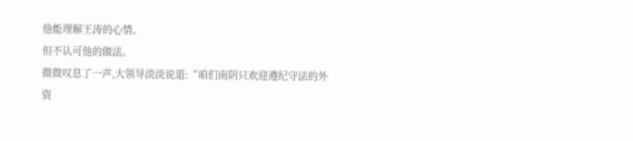他能理解王涛的心情。
但不认可他的做法。
微微叹息了一声,大领导淡淡说道:“咱们南阴只欢迎遵纪守法的外资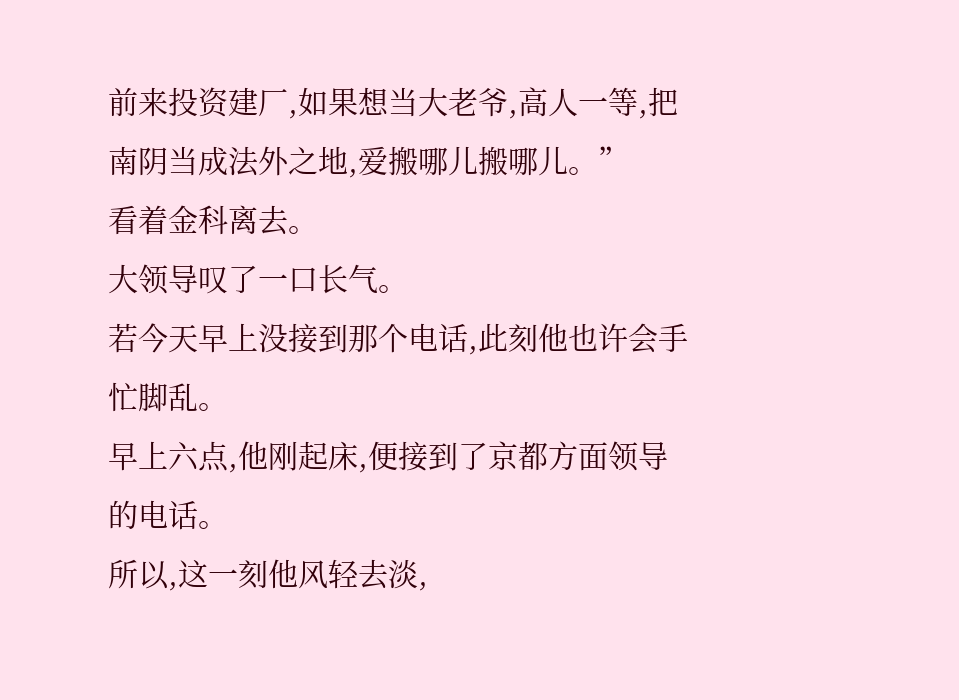前来投资建厂,如果想当大老爷,高人一等,把南阴当成法外之地,爱搬哪儿搬哪儿。”
看着金科离去。
大领导叹了一口长气。
若今天早上没接到那个电话,此刻他也许会手忙脚乱。
早上六点,他刚起床,便接到了京都方面领导的电话。
所以,这一刻他风轻去淡,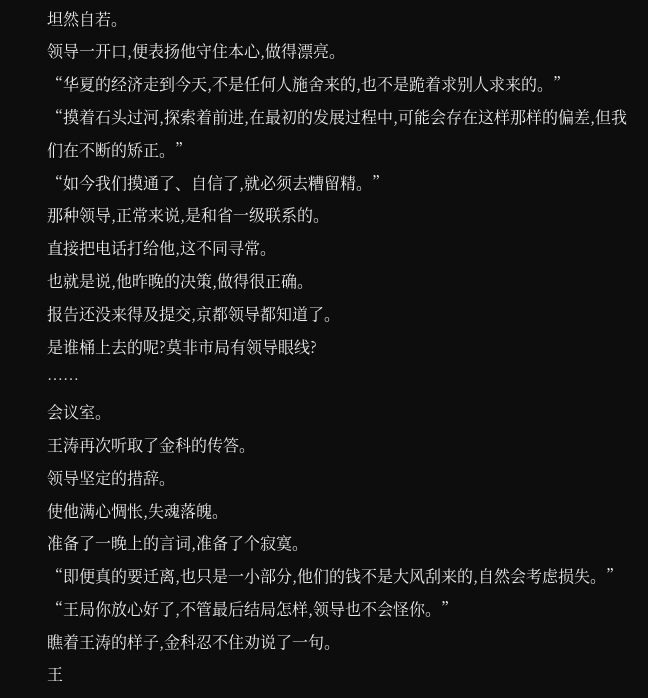坦然自若。
领导一开口,便表扬他守住本心,做得漂亮。
“华夏的经济走到今天,不是任何人施舍来的,也不是跪着求别人求来的。”
“摸着石头过河,探索着前进,在最初的发展过程中,可能会存在这样那样的偏差,但我们在不断的矫正。”
“如今我们摸通了、自信了,就必须去糟留精。”
那种领导,正常来说,是和省一级联系的。
直接把电话打给他,这不同寻常。
也就是说,他昨晚的决策,做得很正确。
报告还没来得及提交,京都领导都知道了。
是谁桶上去的呢?莫非市局有领导眼线?
……
会议室。
王涛再次听取了金科的传答。
领导坚定的措辞。
使他满心惆怅,失魂落魄。
准备了一晚上的言词,准备了个寂寞。
“即便真的要迁离,也只是一小部分,他们的钱不是大风刮来的,自然会考虑损失。”
“王局你放心好了,不管最后结局怎样,领导也不会怪你。”
瞧着王涛的样子,金科忍不住劝说了一句。
王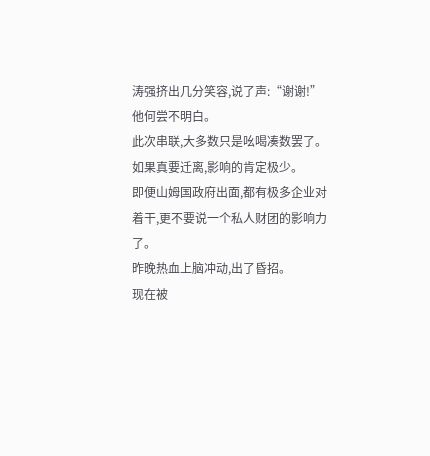涛强挤出几分笑容,说了声:“谢谢!”
他何尝不明白。
此次串联,大多数只是吆喝凑数罢了。
如果真要迁离,影响的肯定极少。
即便山姆国政府出面,都有极多企业对着干,更不要说一个私人财团的影响力了。
昨晚热血上脑冲动,出了昏招。
现在被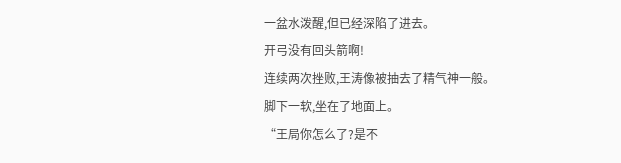一盆水泼醒,但已经深陷了进去。
开弓没有回头箭啊!
连续两次挫败,王涛像被抽去了精气神一般。
脚下一软,坐在了地面上。
“王局你怎么了?是不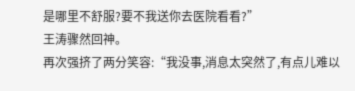是哪里不舒服?要不我送你去医院看看?”
王涛骤然回神。
再次强挤了两分笑容:“我没事,消息太突然了,有点儿难以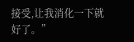接受,让我消化一下就好了。”